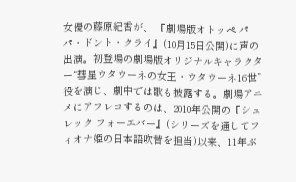女優の藤原紀香が、 『劇場版オトッペ パパ・ドント・クライ』(10月15日公開)に声の出演。初登場の劇場版オリジナルキャラクター“彗星ウタウーネの女王・ウタウーネ16世”役を演じ、劇中では歌も披露する。劇場アニメにアフレコするのは、2010年公開の『シュレック フォーエバー』(シリーズを通してフィオナ姫の日本語吹替を担当)以来、11年ぶ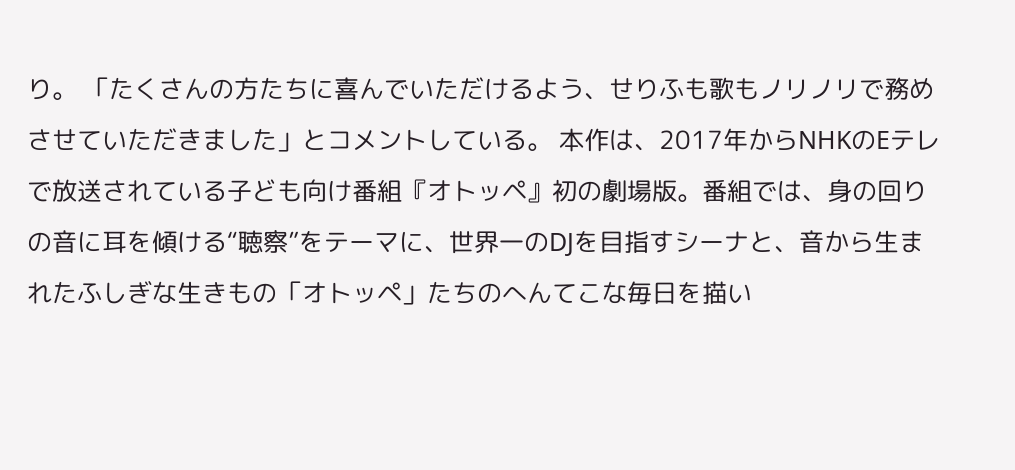り。 「たくさんの方たちに喜んでいただけるよう、せりふも歌もノリノリで務めさせていただきました」とコメントしている。 本作は、2017年からNHKのEテレで放送されている子ども向け番組『オトッペ』初の劇場版。番組では、身の回りの音に耳を傾ける“聴察”をテーマに、世界一のDJを目指すシーナと、音から生まれたふしぎな生きもの「オトッペ」たちのへんてこな毎日を描い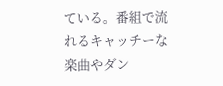ている。番組で流れるキャッチーな楽曲やダン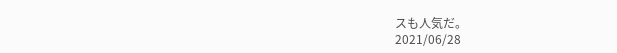スも人気だ。
2021/06/28